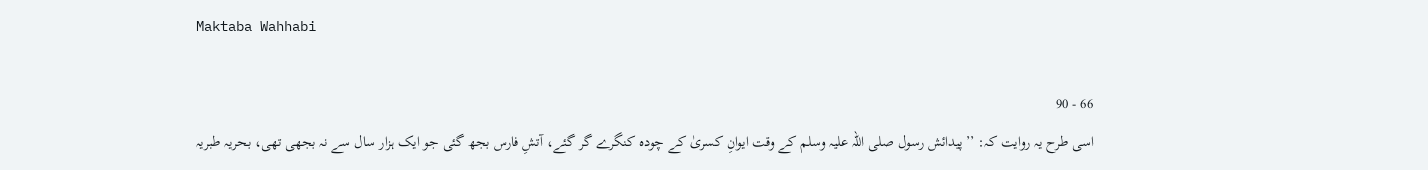Maktaba Wahhabi

66 - 90
اسی طرح یہ روایت کہ: ’’پیدائش رسول صلی اللہ علیہ وسلم کے وقت ایوانِ کسریٰ کے چودہ کنگرے گر گئے، آتشِ فارس بجھ گئی جو ایک ہزار سال سے نہ بجھی تھی، بحریہ طبریہ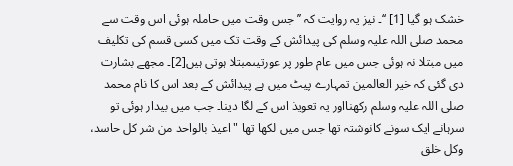خشک ہو گیا [1] ‘‘۔ نیز یہ روایت کہ ’’جس وقت میں حاملہ ہوئی اس وقت سے محمد صلی اللہ علیہ وسلم کی پیدائش کے وقت تک میں کسی قسم کی تکلیف میں مبتلا نہ ہوئی جس میں عام طور پر عورتیںمبتلا ہوتی ہیں[2]۔ مجھے بشارت دی گئی کہ خیر العالمین تمہارے پیٹ میں ہے پیدائش کے بعد اس کا نام محمد صلی اللہ علیہ وسلم رکھنااور یہ تعویذ اس کے لگا دینا۔ جب میں بیدار ہوئی تو سرہانے ایک سونے کانوشتہ تھا جس میں لکھا تھا "اعيذ بالواحد من شر كل حاسد، وكل خلق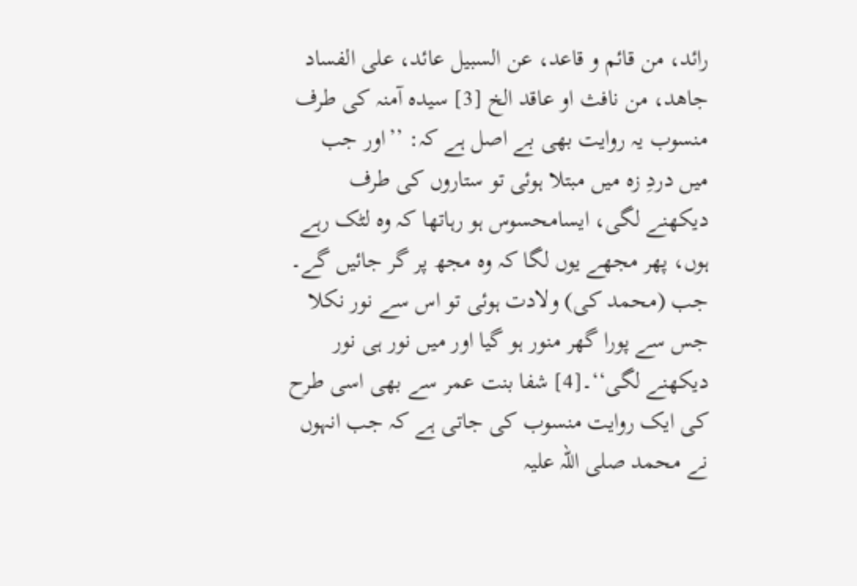رائد، من قائم و قاعد، عن السبيل عائد، على الفساد جاهد، من نافث او عاقد الخ [3] سیدہ آمنہ کی طرف منسوب یہ روایت بھی بے اصل ہے کہ: ’’اور جب میں دردِ زہ میں مبتلا ہوئی تو ستاروں کی طرف دیکھنے لگی، ایسامحسوس ہو رہاتھا کہ وہ لٹک رہے ہوں، پھر مجھے یوں لگا کہ وہ مجھ پر گر جائیں گے۔ جب (محمد کی) ولادت ہوئی تو اس سے نور نکلا جس سے پورا گھر منور ہو گیا اور میں نور ہی نور دیکھنے لگی‘‘۔[4] شفا بنت عمر سے بھی اسی طرح کی ایک روایت منسوب کی جاتی ہے کہ جب انہوں نے محمد صلی اللہ علیہ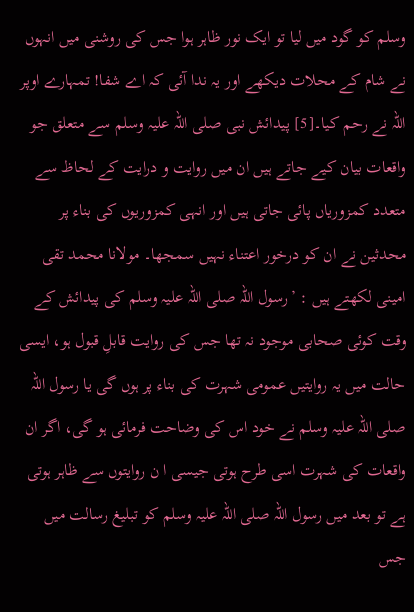وسلم کو گود میں لیا تو ایک نور ظاہر ہوا جس کی روشنی میں انہوں نے شام کے محلات دیکھے اور یہ ندا آئی کہ اے شفا! تمہارے اوپر اللہ نے رحم کیا۔[5] پیدائش نبی صلی اللہ علیہ وسلم سے متعلق جو واقعات بیان کیے جاتے ہیں ان میں روایت و درایت کے لحاظ سے متعدد کمزوریاں پائی جاتی ہیں اور انہی کمزوریوں کی بناء پر محدثین نے ان کو درخور اعتناء نہیں سمجھا۔ مولانا محمد تقی امینی لکھتے ہیں : ’رسول اللہ صلی اللہ علیہ وسلم کی پیدائش کے وقت کوئی صحابی موجود نہ تھا جس کی روایت قابلِ قبول ہو، ایسی حالت میں یہ روایتیں عمومی شہرت کی بناء پر ہوں گی یا رسول اللہ صلی اللہ علیہ وسلم نے خود اس کی وضاحت فرمائی ہو گی، اگر ان واقعات کی شہرت اسی طرح ہوتی جیسی ا ن روایتوں سے ظاہر ہوتی ہے تو بعد میں رسول اللہ صلی اللہ علیہ وسلم کو تبلیغ رسالت میں جس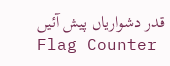قدر دشواریاں پیش آئیں
Flag Counter